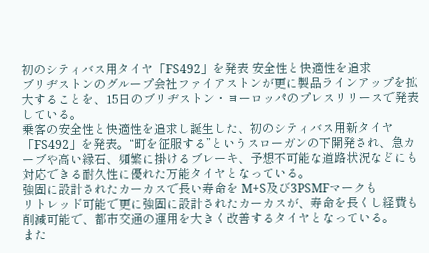初のシティバス用タイヤ「FS492」を発表 安全性と快適性を追求
ブリヂストンのグループ会社ファイアストンが更に製品ラインアップを拡大することを、15日のブリヂストン・ヨーロッパのプレスリリースで発表している。
乗客の安全性と快適性を追求し誕生した、初のシティバス用新タイヤ「FS492」を発表。“町を征服する”というスローガンの下開発され、急カーブや高い縁石、頻繁に掛けるブレーキ、予想不可能な道路状況などにも対応できる耐久性に優れた万能タイヤとなっている。
強固に設計されたカーカスで長い寿命を M+S及び3PSMFマークも
リトレッド可能で更に強固に設計されたカーカスが、寿命を長くし経費も削減可能で、都市交通の運用を大きく改善するタイヤとなっている。
また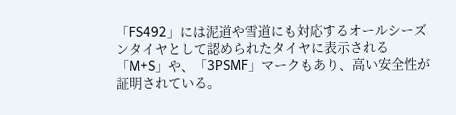「FS492」には泥道や雪道にも対応するオールシーズンタイヤとして認められたタイヤに表示される「M+S」や、「3PSMF」マークもあり、高い安全性が証明されている。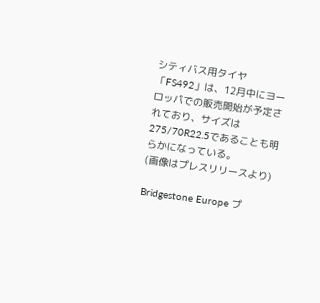シティバス用タイヤ「FS492」は、12月中にヨーロッパでの販売開始が予定されており、サイズは275/70R22.5であることも明らかになっている。
(画像はプレスリリースより)

Bridgestone Europe プ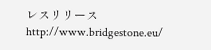レスリリース
http://www.bridgestone.eu/